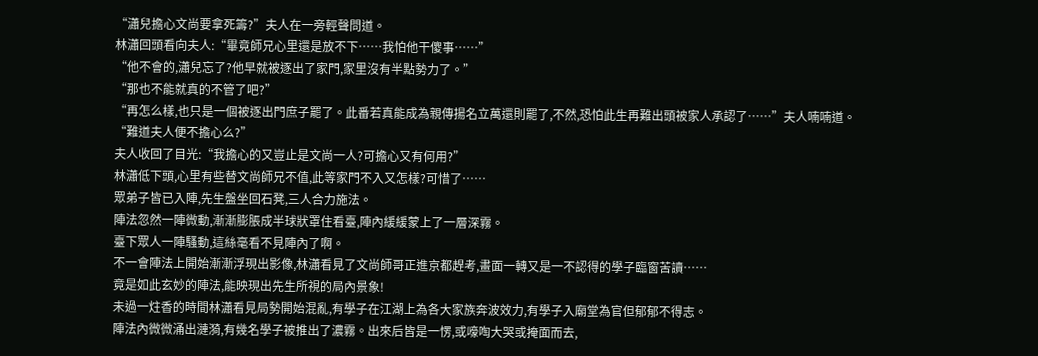“瀟兒擔心文尚要拿死籌?”夫人在一旁輕聲問道。
林瀟回頭看向夫人:“畢竟師兄心里還是放不下……我怕他干傻事……”
“他不會的,瀟兒忘了?他早就被逐出了家門,家里沒有半點勢力了。”
“那也不能就真的不管了吧?”
“再怎么樣,也只是一個被逐出門庶子罷了。此番若真能成為親傳揚名立萬還則罷了,不然,恐怕此生再難出頭被家人承認了……”夫人喃喃道。
“難道夫人便不擔心么?”
夫人收回了目光:“我擔心的又豈止是文尚一人?可擔心又有何用?”
林瀟低下頭,心里有些替文尚師兄不值,此等家門不入又怎樣?可惜了……
眾弟子皆已入陣,先生盤坐回石凳,三人合力施法。
陣法忽然一陣微動,漸漸膨脹成半球狀罩住看臺,陣內緩緩蒙上了一層深霧。
臺下眾人一陣騷動,這絲毫看不見陣內了啊。
不一會陣法上開始漸漸浮現出影像,林瀟看見了文尚師哥正進京都趕考,畫面一轉又是一不認得的學子臨窗苦讀……
竟是如此玄妙的陣法,能映現出先生所視的局內景象!
未過一炷香的時間林瀟看見局勢開始混亂,有學子在江湖上為各大家族奔波效力,有學子入廟堂為官但郁郁不得志。
陣法內微微涌出漣漪,有幾名學子被推出了濃霧。出來后皆是一愣,或嚎啕大哭或掩面而去,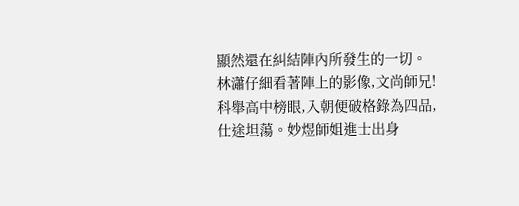顯然還在糾結陣內所發生的一切。
林瀟仔細看著陣上的影像,文尚師兄!科舉高中榜眼,入朝便破格錄為四品,仕途坦蕩。妙煜師姐進士出身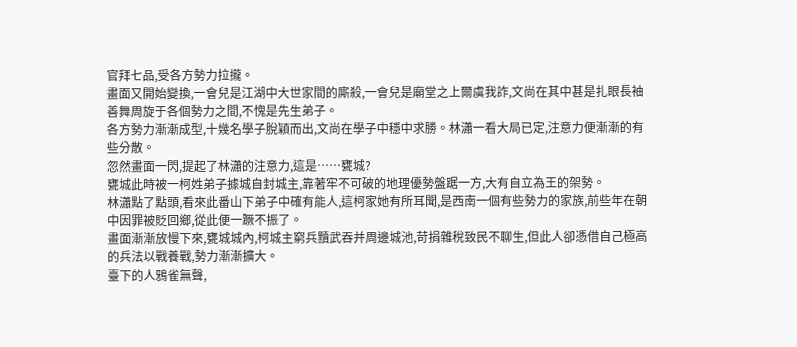官拜七品,受各方勢力拉攏。
畫面又開始變換,一會兒是江湖中大世家間的廝殺,一會兒是廟堂之上爾虞我詐,文尚在其中甚是扎眼長袖善舞周旋于各個勢力之間,不愧是先生弟子。
各方勢力漸漸成型,十幾名學子脫穎而出,文尚在學子中穩中求勝。林瀟一看大局已定,注意力便漸漸的有些分散。
忽然畫面一閃,提起了林瀟的注意力,這是……甕城?
甕城此時被一柯姓弟子據城自封城主,靠著牢不可破的地理優勢盤踞一方,大有自立為王的架勢。
林瀟點了點頭,看來此番山下弟子中確有能人,這柯家她有所耳聞,是西南一個有些勢力的家族,前些年在朝中因罪被貶回鄉,從此便一蹶不振了。
畫面漸漸放慢下來,甕城城內,柯城主窮兵黷武吞并周邊城池,苛捐雜稅致民不聊生,但此人卻憑借自己極高的兵法以戰養戰,勢力漸漸擴大。
臺下的人鴉雀無聲,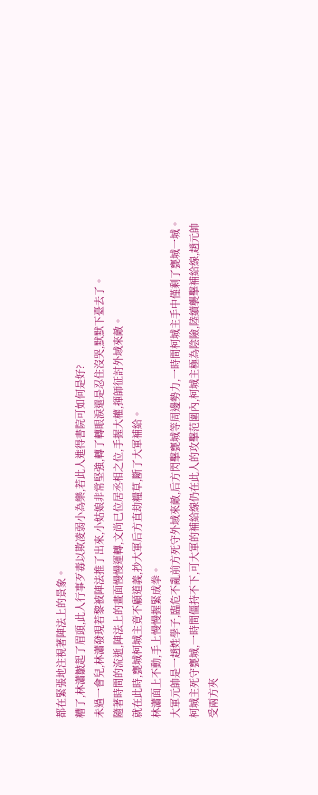都在緊張地注視著陣法上的景象。
糟了,林瀟皺起了眉頭,此人行事歹毒以欺凌弱小為樂,若此人進得書院可如何是好?
未過一會兒,林瀟發現若黎被陣法推了出來,小姑娘非常堅強,轉了轉眼淚還是忍住沒哭,默默下臺去了。
隨著時間的流逝,陣法上的畫面慢慢運轉,文尚已位居丞相之位,手握大權,揮師征討外域來敵。
就在此時,甕城柯城主竟不顧道義,抄大軍后方直劫糧草,斷了大軍補給。
林瀟面上不動,手上慢慢握緊成拳。
大軍元帥是一趙姓學子,臨危不亂前方死守外域來敵,后方閃擊甕城等周邊勢力,一時間柯城主手中僅剩了甕城一城。
柯城主死守甕城,一時間僵持不下,可大軍的補給線仍在此人的攻擊范圍內,柯城主極為陰險,陸續襲擊補給線,趙元帥受兩方夾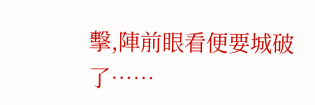擊,陣前眼看便要城破了……